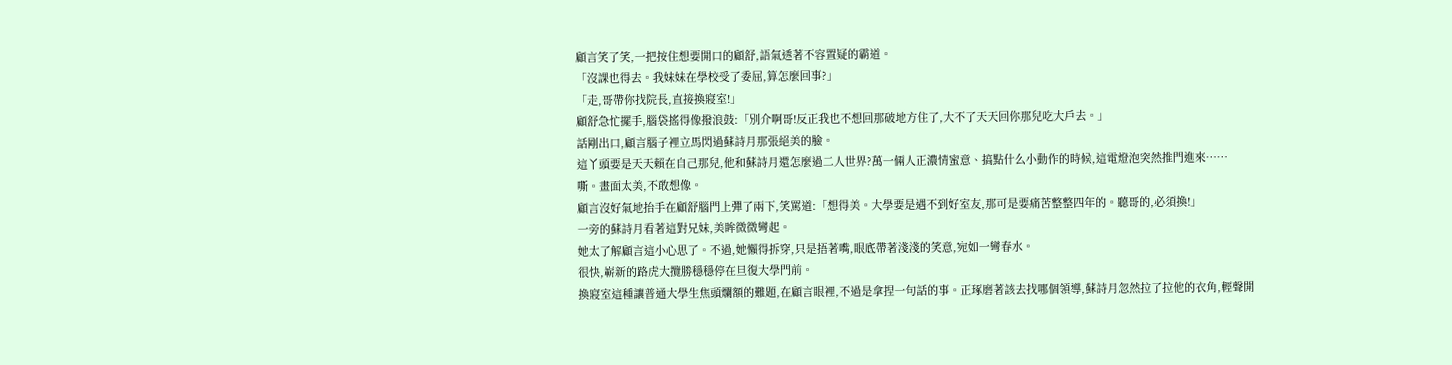顧言笑了笑,一把按住想要開口的顧舒,語氣透著不容置疑的霸道。
「沒課也得去。我妹妹在學校受了委屈,算怎麼回事?」
「走,哥帶你找院長,直接換寢室!」
顧舒急忙擺手,腦袋搖得像撥浪鼓:「別介啊哥!反正我也不想回那破地方住了,大不了天天回你那兒吃大戶去。」
話剛出口,顧言腦子裡立馬閃過蘇詩月那張絕美的臉。
這丫頭要是天天賴在自己那兒,他和蘇詩月還怎麼過二人世界?萬一倆人正濃情蜜意、搞點什么小動作的時候,這電燈泡突然推門進來……
嘶。畫面太美,不敢想像。
顧言沒好氣地抬手在顧舒腦門上彈了兩下,笑罵道:「想得美。大學要是遇不到好室友,那可是要痛苦整整四年的。聽哥的,必須換!」
一旁的蘇詩月看著這對兄妹,美眸微微彎起。
她太了解顧言這小心思了。不過,她懶得拆穿,只是捂著嘴,眼底帶著淺淺的笑意,宛如一彎春水。
很快,嶄新的路虎大攬勝穩穩停在旦復大學門前。
換寢室這種讓普通大學生焦頭爛額的難題,在顧言眼裡,不過是拿捏一句話的事。正琢磨著該去找哪個領導,蘇詩月忽然拉了拉他的衣角,輕聲開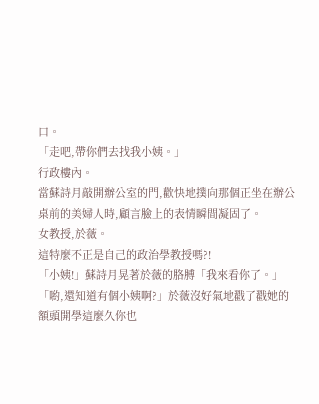口。
「走吧,帶你們去找我小姨。」
行政樓內。
當蘇詩月敲開辦公室的門,歡快地撲向那個正坐在辦公桌前的美婦人時,顧言臉上的表情瞬間凝固了。
女教授,於薇。
這特麼不正是自己的政治學教授嗎?!
「小姨!」蘇詩月晃著於薇的胳膊「我來看你了。」
「喲,還知道有個小姨啊?」於薇沒好氣地戳了戳她的額頭開學這麼久你也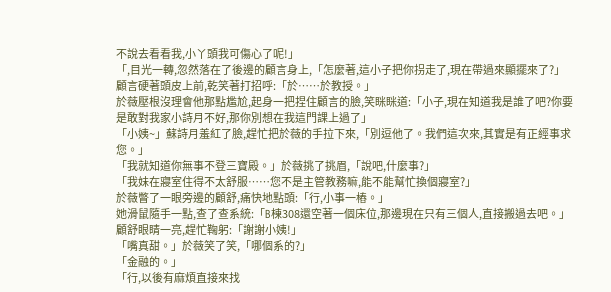不說去看看我,小丫頭我可傷心了呢!」
「,目光一轉,忽然落在了後邊的顧言身上,「怎麼著,這小子把你拐走了,現在帶過來顯擺來了?」
顧言硬著頭皮上前,乾笑著打招呼:「於……於教授。」
於薇壓根沒理會他那點尷尬,起身一把捏住顧言的臉,笑眯眯道:「小子,現在知道我是誰了吧?你要是敢對我家小詩月不好,那你別想在我這門課上過了」
「小姨~」蘇詩月羞紅了臉,趕忙把於薇的手拉下來,「別逗他了。我們這次來,其實是有正經事求您。」
「我就知道你無事不登三寶殿。」於薇挑了挑眉,「說吧,什麼事?」
「我妹在寢室住得不太舒服……您不是主管教務嘛,能不能幫忙換個寢室?」
於薇瞥了一眼旁邊的顧舒,痛快地點頭:「行,小事一樁。」
她滑鼠隨手一點,查了查系統:「B棟308還空著一個床位,那邊現在只有三個人,直接搬過去吧。」
顧舒眼睛一亮,趕忙鞠躬:「謝謝小姨!」
「嘴真甜。」於薇笑了笑,「哪個系的?」
「金融的。」
「行,以後有麻煩直接來找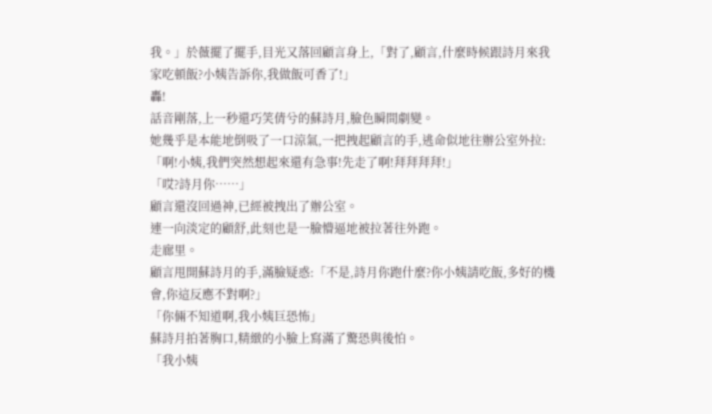我。」於薇擺了擺手,目光又落回顧言身上,「對了,顧言,什麼時候跟詩月來我家吃頓飯?小姨告訴你,我做飯可香了!」
轟!
話音剛落,上一秒還巧笑倩兮的蘇詩月,臉色瞬間劇變。
她幾乎是本能地倒吸了一口涼氣,一把拽起顧言的手,逃命似地往辦公室外拉:「啊!小姨,我們突然想起來還有急事!先走了啊!拜拜拜拜!」
「哎?詩月你……」
顧言還沒回過神,已經被拽出了辦公室。
連一向淡定的顧舒,此刻也是一臉懵逼地被拉著往外跑。
走廊里。
顧言甩開蘇詩月的手,滿臉疑惑:「不是,詩月你跑什麼?你小姨請吃飯,多好的機會,你這反應不對啊?」
「你倆不知道啊,我小姨巨恐怖」
蘇詩月拍著胸口,精緻的小臉上寫滿了驚恐與後怕。
「我小姨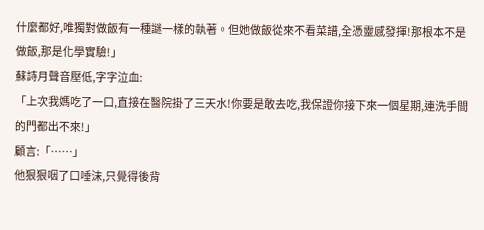什麼都好,唯獨對做飯有一種謎一樣的執著。但她做飯從來不看菜譜,全憑靈感發揮!那根本不是做飯,那是化學實驗!」
蘇詩月聲音壓低,字字泣血:
「上次我媽吃了一口,直接在醫院掛了三天水!你要是敢去吃,我保證你接下來一個星期,連洗手間的門都出不來!」
顧言:「……」
他狠狠咽了口唾沫,只覺得後背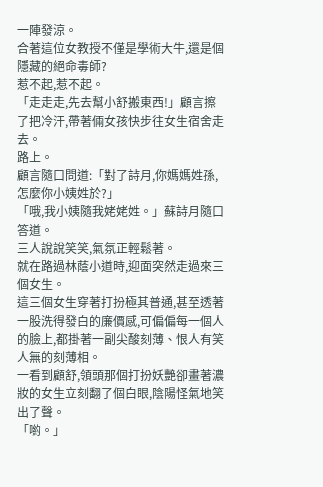一陣發涼。
合著這位女教授不僅是學術大牛,還是個隱藏的絕命毒師?
惹不起,惹不起。
「走走走,先去幫小舒搬東西!」顧言擦了把冷汗,帶著倆女孩快步往女生宿舍走去。
路上。
顧言隨口問道:「對了詩月,你媽媽姓孫,怎麼你小姨姓於?」
「哦,我小姨隨我姥姥姓。」蘇詩月隨口答道。
三人說說笑笑,氣氛正輕鬆著。
就在路過林蔭小道時,迎面突然走過來三個女生。
這三個女生穿著打扮極其普通,甚至透著一股洗得發白的廉價感,可偏偏每一個人的臉上,都掛著一副尖酸刻薄、恨人有笑人無的刻薄相。
一看到顧舒,領頭那個打扮妖艷卻畫著濃妝的女生立刻翻了個白眼,陰陽怪氣地笑出了聲。
「喲。」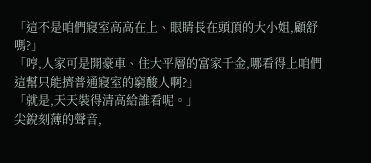「這不是咱們寢室高高在上、眼睛長在頭頂的大小姐,顧舒嗎?」
「哼,人家可是開豪車、住大平層的富家千金,哪看得上咱們這幫只能擠普通寢室的窮酸人啊?」
「就是,天天裝得清高給誰看呢。」
尖銳刻薄的聲音,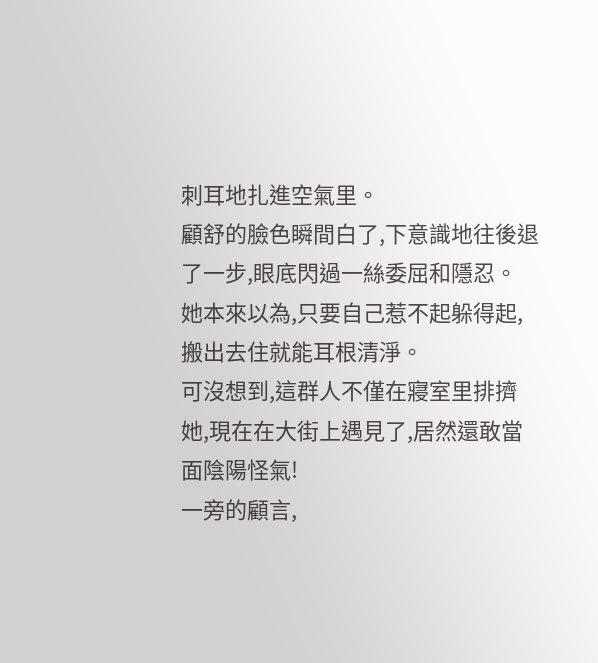刺耳地扎進空氣里。
顧舒的臉色瞬間白了,下意識地往後退了一步,眼底閃過一絲委屈和隱忍。
她本來以為,只要自己惹不起躲得起,搬出去住就能耳根清淨。
可沒想到,這群人不僅在寢室里排擠她,現在在大街上遇見了,居然還敢當面陰陽怪氣!
一旁的顧言,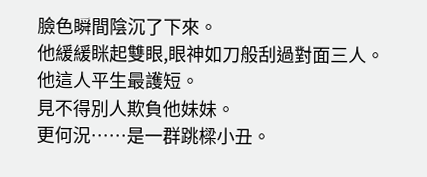臉色瞬間陰沉了下來。
他緩緩眯起雙眼,眼神如刀般刮過對面三人。
他這人平生最護短。
見不得別人欺負他妹妹。
更何況……是一群跳樑小丑。